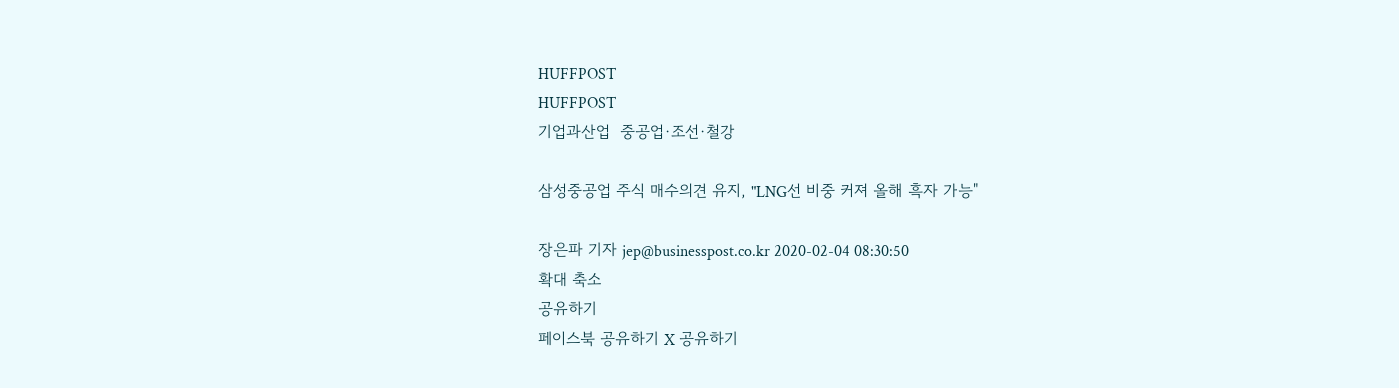HUFFPOST
HUFFPOST
기업과산업  중공업·조선·철강

삼성중공업 주식 매수의견 유지, "LNG선 비중 커져 올해 흑자 가능"

장은파 기자 jep@businesspost.co.kr 2020-02-04 08:30:50
확대 축소
공유하기
페이스북 공유하기 X 공유하기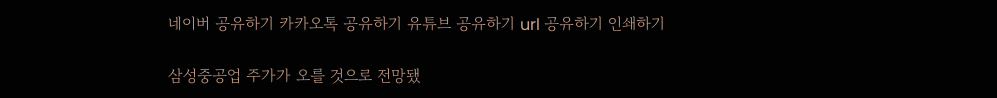네이버 공유하기 카카오톡 공유하기 유튜브 공유하기 url 공유하기 인쇄하기

삼성중공업 주가가 오를 것으로 전망됐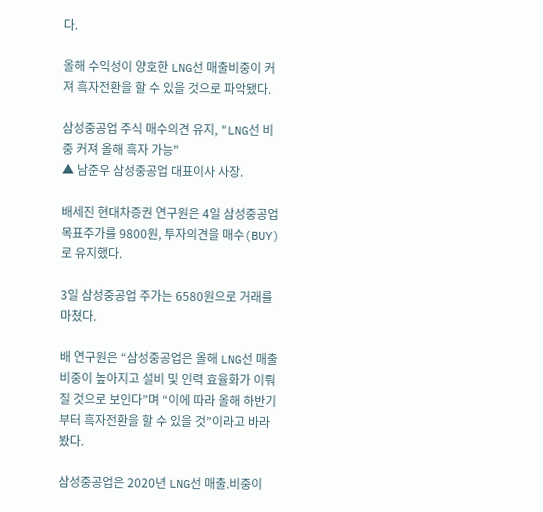다.

올해 수익성이 양호한 LNG선 매출비중이 커져 흑자전환을 할 수 있을 것으로 파악됐다.

삼성중공업 주식 매수의견 유지, "LNG선 비중 커져 올해 흑자 가능"
▲ 남준우 삼성중공업 대표이사 사장.

배세진 현대차증권 연구원은 4일 삼성중공업 목표주가를 9800원, 투자의견을 매수(BUY)로 유지했다.

3일 삼성중공업 주가는 6580원으로 거래를 마쳤다.

배 연구원은 “삼성중공업은 올해 LNG선 매출비중이 높아지고 설비 및 인력 효율화가 이뤄질 것으로 보인다”며 “이에 따라 올해 하반기부터 흑자전환을 할 수 있을 것”이라고 바라봤다.

삼성중공업은 2020년 LNG선 매출.비중이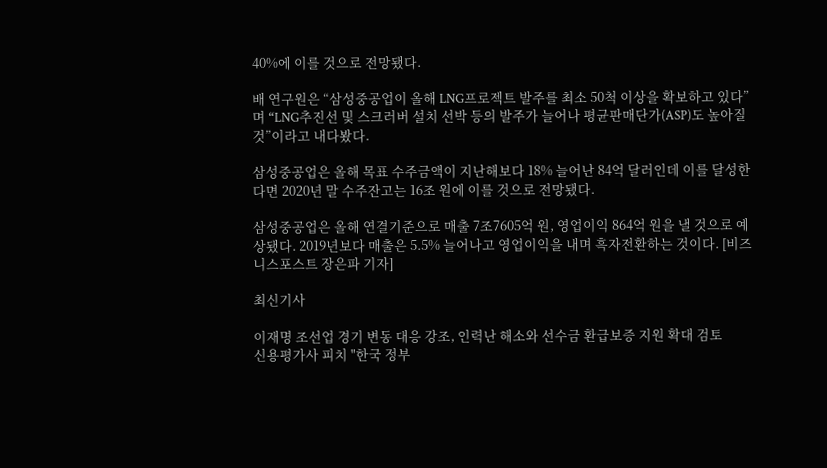40%에 이를 것으로 전망됐다.

배 연구원은 “삼성중공업이 올해 LNG프로젝트 발주를 최소 50척 이상을 확보하고 있다”며 “LNG추진선 및 스크러버 설치 선박 등의 발주가 늘어나 평균판매단가(ASP)도 높아질 것”이라고 내다봤다.

삼성중공업은 올해 목표 수주금액이 지난해보다 18% 늘어난 84억 달러인데 이를 달성한다면 2020년 말 수주잔고는 16조 원에 이를 것으로 전망됐다.

삼성중공업은 올해 연결기준으로 매출 7조7605억 원, 영업이익 864억 원을 낼 것으로 예상됐다. 2019년보다 매출은 5.5% 늘어나고 영업이익을 내며 흑자전환하는 것이다. [비즈니스포스트 장은파 기자]

최신기사

이재명 조선업 경기 변동 대응 강조, 인력난 해소와 선수금 환급보증 지원 확대 검토
신용평가사 피치 "한국 정부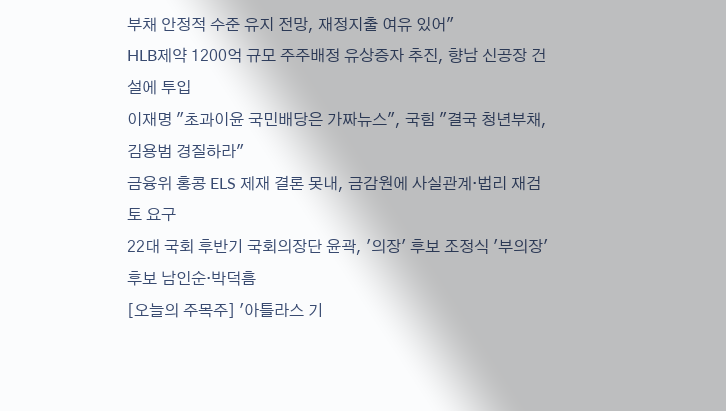부채 안정적 수준 유지 전망, 재정지출 여유 있어"
HLB제약 1200억 규모 주주배정 유상증자 추진, 향남 신공장 건설에 투입
이재명 "초과이윤 국민배당은 가짜뉴스", 국힘 "결국 청년부채, 김용범 경질하라"
금융위 홍콩 ELS 제재 결론 못내, 금감원에 사실관계·법리 재검토 요구
22대 국회 후반기 국회의장단 윤곽, '의장' 후보 조정식 '부의장' 후보 남인순·박덕흠
[오늘의 주목주] '아틀라스 기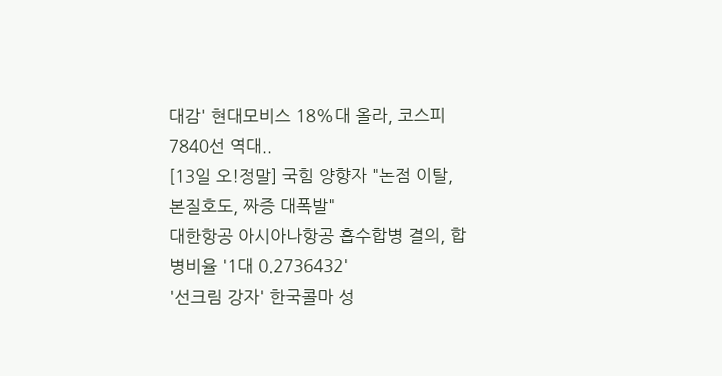대감' 현대모비스 18%대 올라, 코스피 7840선 역대..
[13일 오!정말] 국힘 양향자 "논점 이탈, 본질호도, 짜증 대폭발"
대한항공 아시아나항공 흡수합병 결의, 합병비율 '1대 0.2736432'
'선크림 강자' 한국콜마 성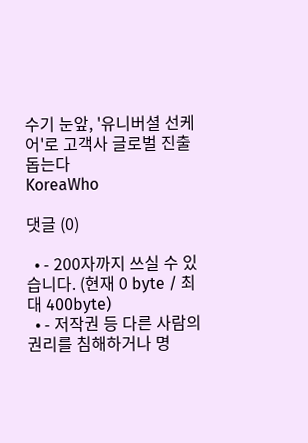수기 눈앞, '유니버셜 선케어'로 고객사 글로벌 진출 돕는다
KoreaWho

댓글 (0)

  • - 200자까지 쓰실 수 있습니다. (현재 0 byte / 최대 400byte)
  • - 저작권 등 다른 사람의 권리를 침해하거나 명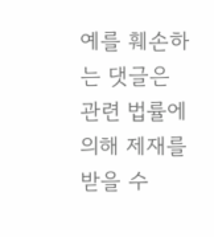예를 훼손하는 댓글은 관련 법률에 의해 제재를 받을 수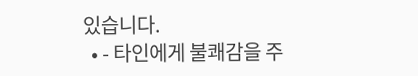있습니다.
  • - 타인에게 불쾌감을 주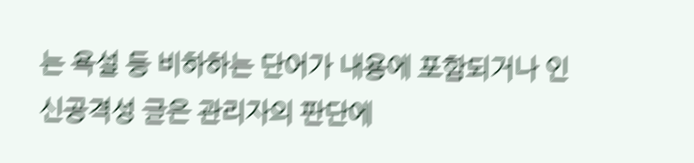는 욕설 등 비하하는 단어가 내용에 포함되거나 인신공격성 글은 관리자의 판단에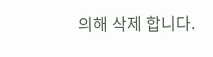의해 삭제 합니다.